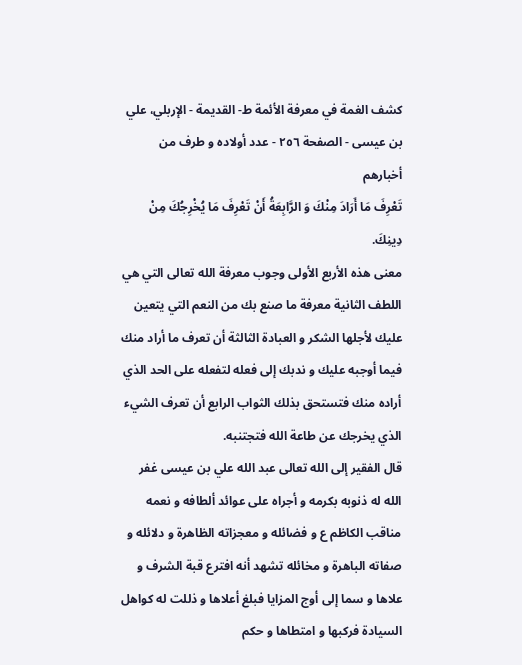كشف الغمة في معرفة الأئمة ط- القديمة - الإربلي، علي بن عيسى - الصفحة ٢٥٦ - عدد أولاده و طرف من أخبارهم
تَعْرِفَ مَا أَرَادَ مِنْكَ وَ الرَّابِعَةُ أَنْ تَعْرِفَ مَا يُخْرِجُكَ مِنْ دِينِكَ.
معنى هذه الأربع الأولى وجوب معرفة الله تعالى التي هي اللطف الثانية معرفة ما صنع بك من النعم التي يتعين عليك لأجلها الشكر و العبادة الثالثة أن تعرف ما أراد منك فيما أوجبه عليك و ندبك إلى فعله لتفعله على الحد الذي أراده منك فتستحق بذلك الثواب الرابع أن تعرف الشيء الذي يخرجك عن طاعة الله فتجتنبه.
قال الفقير إلى الله تعالى عبد الله علي بن عيسى غفر الله له ذنوبه بكرمه و أجراه على عوائد ألطافه و نعمه مناقب الكاظم ع و فضائله و معجزاته الظاهرة و دلائله و صفاته الباهرة و مخائله تشهد أنه افترع قبة الشرف و علاها و سما إلى أوج المزايا فبلغ أعلاها و ذللت له كواهل السيادة فركبها و امتطاها و حكم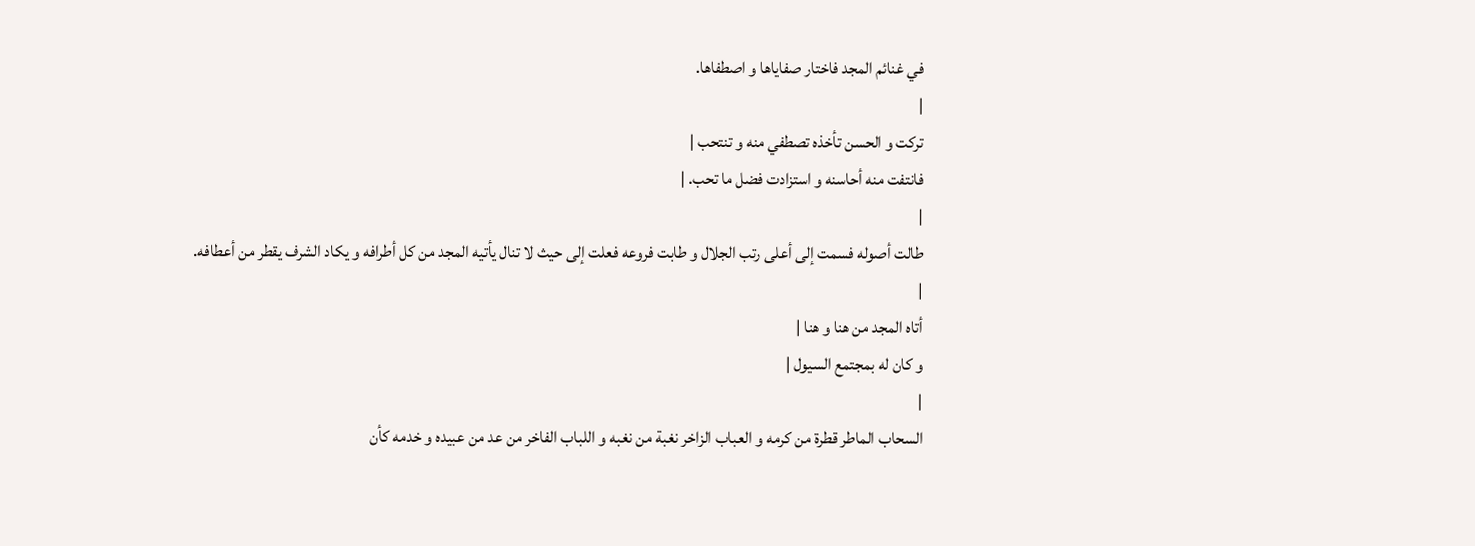في غنائم المجد فاختار صفاياها و اصطفاها.
|
تركت و الحسن تأخذه تصطفي منه و تنتحب |
فانتفت منه أحاسنه و استزادت فضل ما تحب. |
|
طالت أصوله فسمت إلى أعلى رتب الجلال و طابت فروعه فعلت إلى حيث لا تنال يأتيه المجد من كل أطرافه و يكاد الشرف يقطر من أعطافه.
|
أتاه المجد من هنا و هنا |
و كان له بمجتمع السيول |
|
السحاب الماطر قطرة من كرمه و العباب الزاخر نغبة من نغبه و اللباب الفاخر من عد من عبيده و خدمه كأن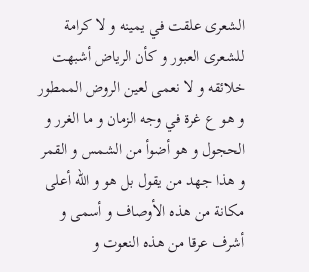الشعرى علقت في يمينه و لا كرامة للشعرى العبور و كأن الرياض أشبهت خلائقه و لا نعمى لعين الروض الممطور و هو ع غرة في وجه الزمان و ما الغرر و الحجول و هو أضوأ من الشمس و القمر و هذا جهد من يقول بل هو و الله أعلى مكانة من هذه الأوصاف و أسمى و أشرف عرقا من هذه النعوت و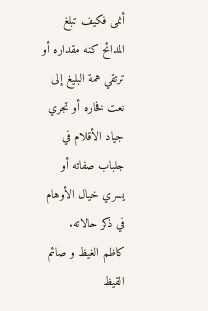أنمى فكيف تبلغ المدائح كنه مقداره أو ترتقي همة البليغ إلى نعت فخاره أو تجري جياد الأقلام في جلباب صفاته أو يسري خيال الأوهام في ذكر حالاته.
كاظم الغيظ و صائم القيظ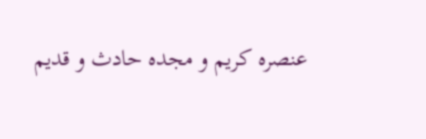عنصره كريم و مجده حادث و قديم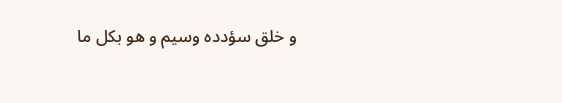و خلق سؤدده وسيم و هو بكل ما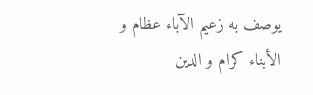يوصف به زعيم الآباء عظام و الأبناء كرام و الدين